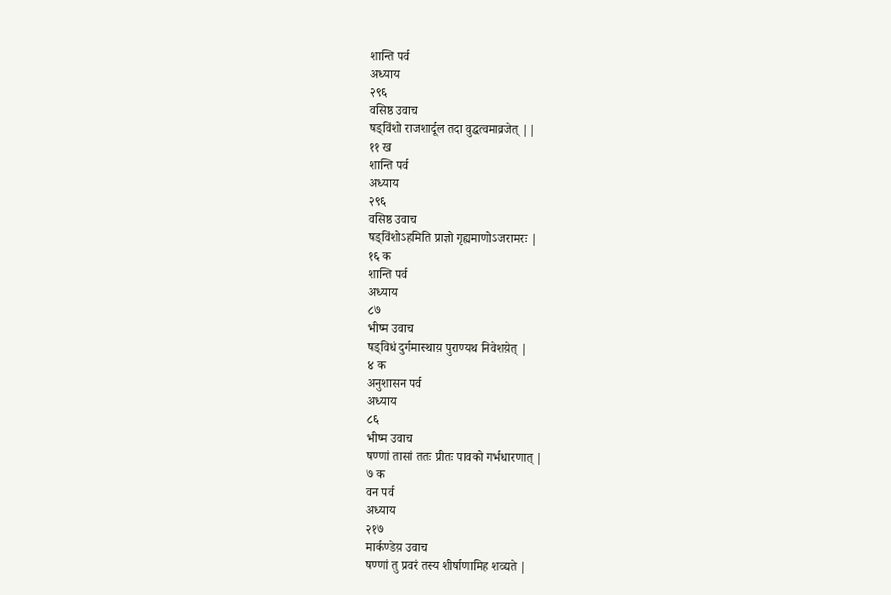शान्ति पर्व
अध्याय
२९६
वसिष्ठ उवाच
षड्विंशो राजशार्दूल तदा वुद्धत्वमाव्रजेत् ||
११ ख
शान्ति पर्व
अध्याय
२९६
वसिष्ठ उवाच
षड्विंशोऽहमिति प्राज्ञो गृह्यमाणोऽजरामरः |
१६ क
शान्ति पर्व
अध्याय
८७
भीष्म उवाच
षड्विधं दुर्गमास्थाय़ पुराण्यथ निवेशय़ेत् |
४ क
अनुशासन पर्व
अध्याय
८६
भीष्म उवाच
षण्णां तासां ततः प्रीतः पावको गर्भधारणात् |
७ क
वन पर्व
अध्याय
२१७
मार्कण्डेय़ उवाच
षण्णां तु प्रवरं तस्य शीर्षाणामिह शव्द्यते |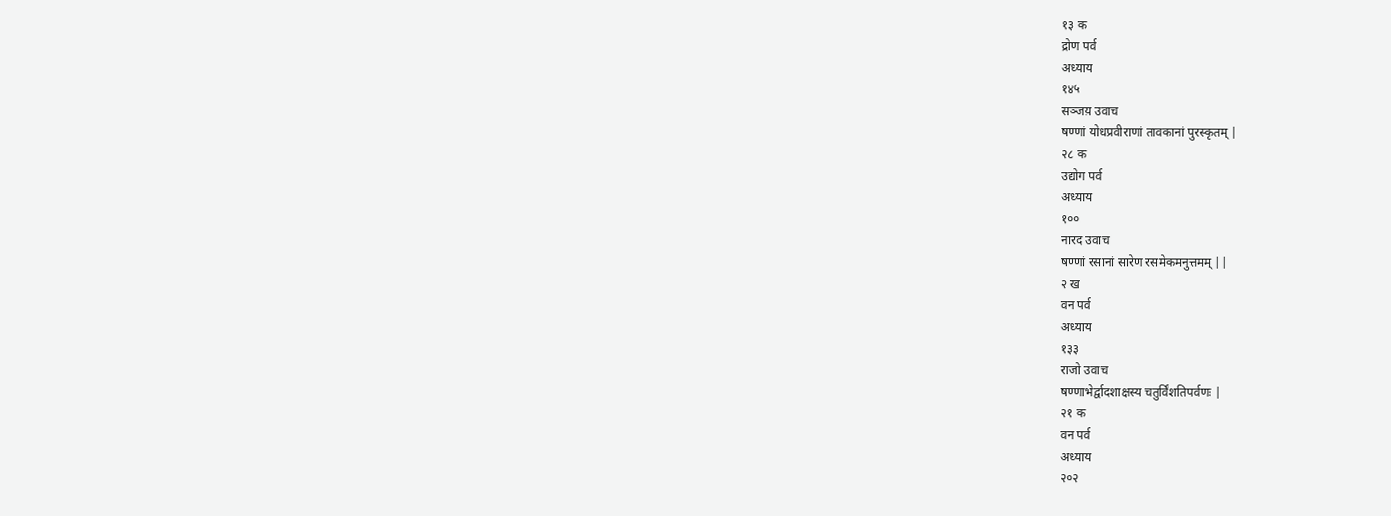१३ क
द्रोण पर्व
अध्याय
१४५
सञ्जय़ उवाच
षण्णां योधप्रवीराणां तावकानां पुरस्कृतम् |
२८ क
उद्योग पर्व
अध्याय
१००
नारद उवाच
षण्णां रसानां सारेण रसमेकमनुत्तमम् ||
२ ख
वन पर्व
अध्याय
१३३
राजो उवाच
षण्णाभेर्द्वादशाक्षस्य चतुर्विंशतिपर्वणः |
२१ क
वन पर्व
अध्याय
२०२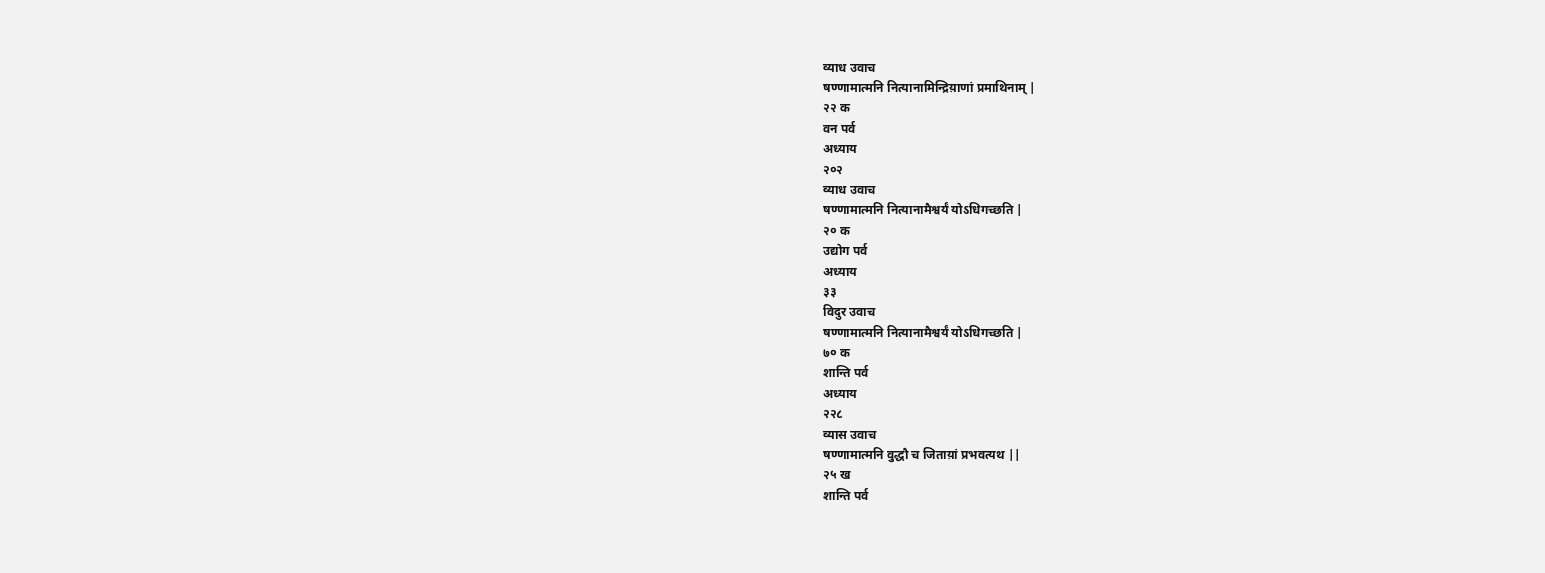व्याध उवाच
षण्णामात्मनि नित्यानामिन्द्रिय़ाणां प्रमाथिनाम् |
२२ क
वन पर्व
अध्याय
२०२
व्याध उवाच
षण्णामात्मनि नित्यानामैश्वर्यं योऽधिगच्छति |
२० क
उद्योग पर्व
अध्याय
३३
विदुर उवाच
षण्णामात्मनि नित्यानामैश्वर्यं योऽधिगच्छति |
७० क
शान्ति पर्व
अध्याय
२२८
व्यास उवाच
षण्णामात्मनि वुद्धौ च जिताय़ां प्रभवत्यथ ||
२५ ख
शान्ति पर्व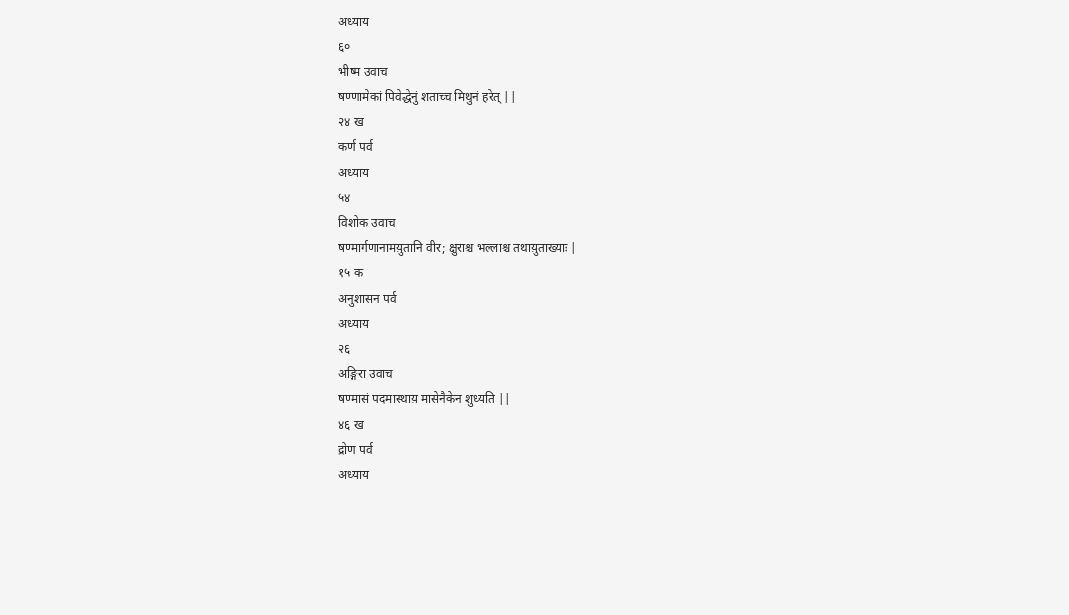अध्याय
६०
भीष्म उवाच
षण्णामेकां पिवेद्धेनुं शताच्च मिथुनं हरेत् ||
२४ ख
कर्ण पर्व
अध्याय
५४
विशोक उवाच
षण्मार्गणानामय़ुतानि वीर; क्षुराश्च भल्लाश्च तथाय़ुताख्याः |
१५ क
अनुशासन पर्व
अध्याय
२६
अङ्गिरा उवाच
षण्मासं पदमास्थाय़ मासेनैकेन शुध्यति ||
४६ ख
द्रोण पर्व
अध्याय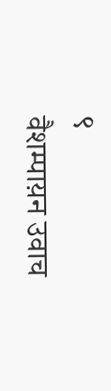९
वैशम्पाय़न उवाच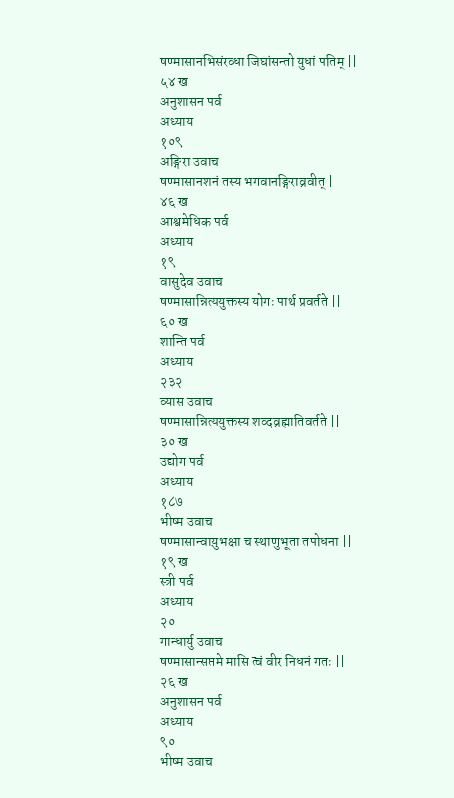षण्मासानभिसंरव्धा जिघांसन्तो युधां पतिम् ||
५४ ख
अनुशासन पर्व
अध्याय
१०९
अङ्गिरा उवाच
षण्मासानशनं तस्य भगवानङ्गिराव्रवीत् |
४६ ख
आश्वमेधिक पर्व
अध्याय
१९
वासुदेव उवाच
षण्मासान्नित्ययुक्तस्य योगः पार्थ प्रवर्तते ||
६० ख
शान्ति पर्व
अध्याय
२३२
व्यास उवाच
षण्मासान्नित्ययुक्तस्य शव्दव्रह्मातिवर्तते ||
३० ख
उद्योग पर्व
अध्याय
१८७
भीष्म उवाच
षण्मासान्वाय़ुभक्षा च स्थाणुभूता तपोधना ||
१९ ख
स्त्री पर्व
अध्याय
२०
गान्धार्यु उवाच
षण्मासान्सप्तमे मासि त्वं वीर निधनं गतः ||
२६ ख
अनुशासन पर्व
अध्याय
९०
भीष्म उवाच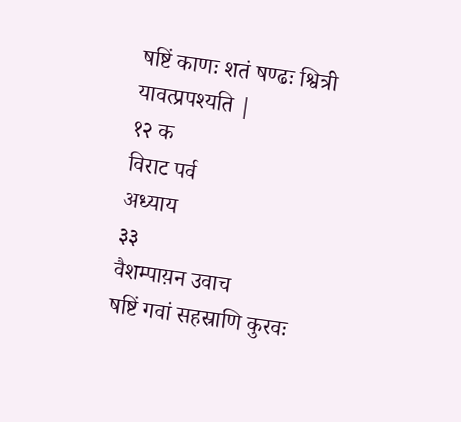षष्टिं काणः शतं षण्ढः श्वित्री यावत्प्रपश्यति |
१२ क
विराट पर्व
अध्याय
३३
वैशम्पाय़न उवाच
षष्टिं गवां सहस्राणि कुरवः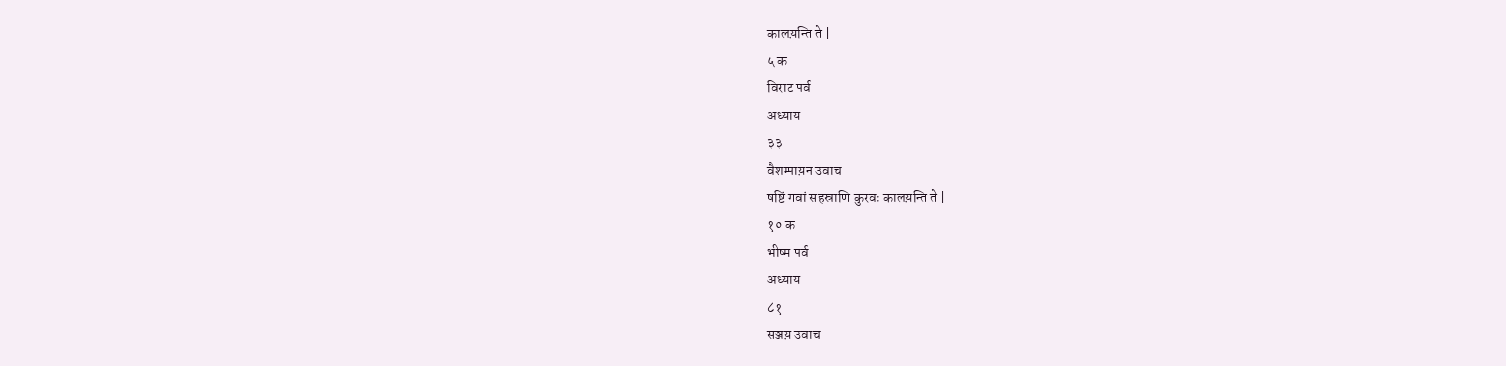कालय़न्ति ते |
५ क
विराट पर्व
अध्याय
३३
वैशम्पाय़न उवाच
षष्टिं गवां सहस्राणि कुरवः कालय़न्ति ते |
१० क
भीष्म पर्व
अध्याय
८१
सञ्जय़ उवाच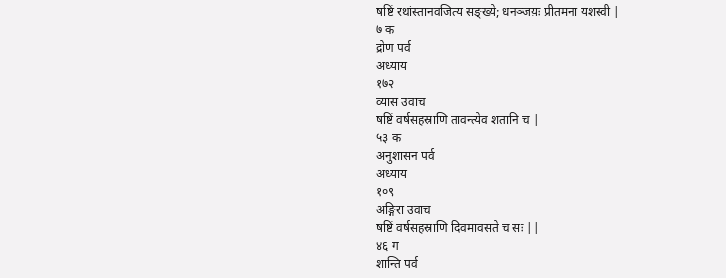षष्टिं रथांस्तानवजित्य सङ्ख्ये; धनञ्जय़ः प्रीतमना यशस्वी |
७ क
द्रोण पर्व
अध्याय
१७२
व्यास उवाच
षष्टिं वर्षसहस्राणि तावन्त्येव शतानि च |
५३ क
अनुशासन पर्व
अध्याय
१०९
अङ्गिरा उवाच
षष्टिं वर्षसहस्राणि दिवमावसते च सः ||
४६ ग
शान्ति पर्व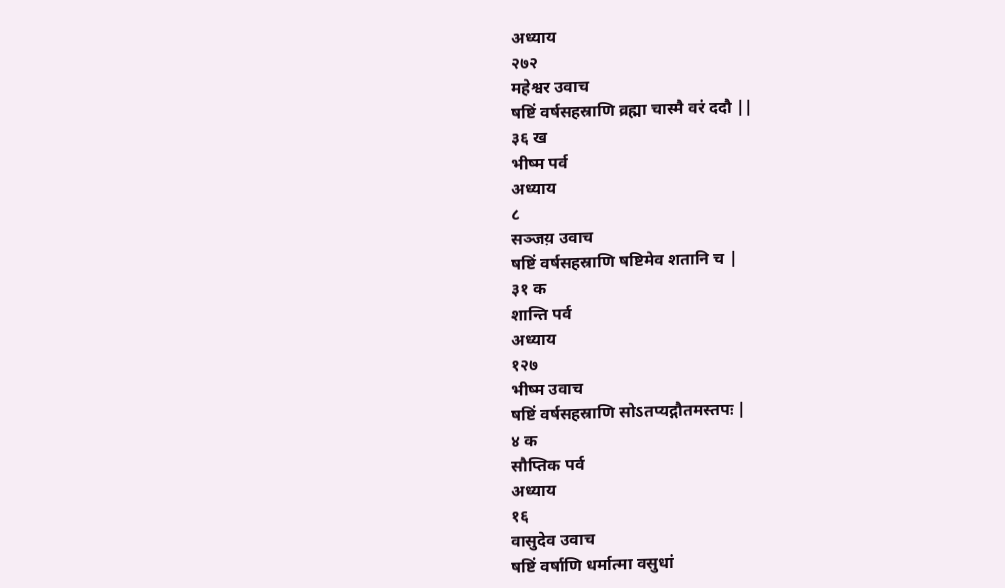अध्याय
२७२
महेश्वर उवाच
षष्टिं वर्षसहस्राणि व्रह्मा चास्मै वरं ददौ ||
३६ ख
भीष्म पर्व
अध्याय
८
सञ्जय़ उवाच
षष्टिं वर्षसहस्राणि षष्टिमेव शतानि च |
३१ क
शान्ति पर्व
अध्याय
१२७
भीष्म उवाच
षष्टिं वर्षसहस्राणि सोऽतप्यद्गौतमस्तपः |
४ क
सौप्तिक पर्व
अध्याय
१६
वासुदेव उवाच
षष्टिं वर्षाणि धर्मात्मा वसुधां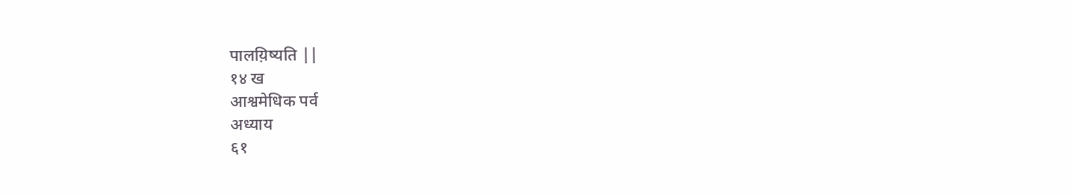पालय़िष्यति ||
१४ ख
आश्वमेधिक पर्व
अध्याय
६१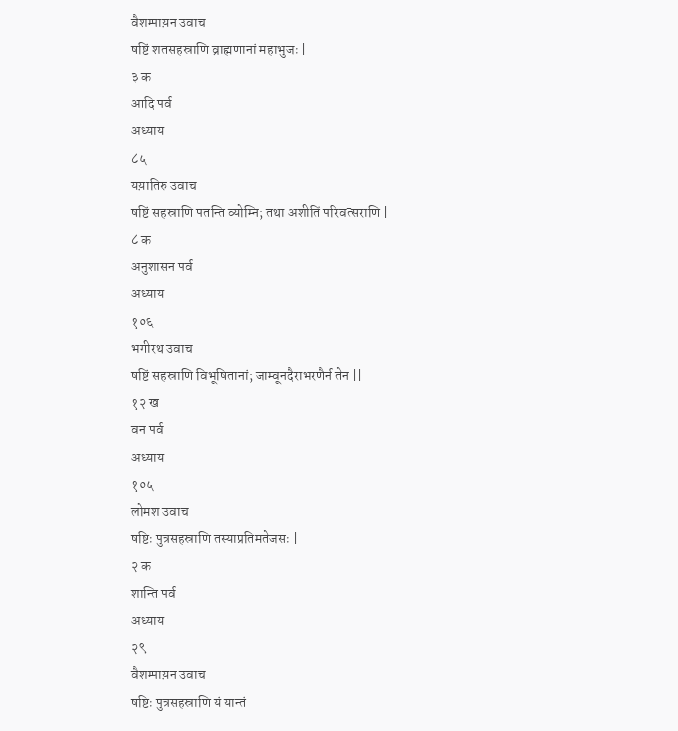वैशम्पाय़न उवाच
षष्टिं शतसहस्राणि व्राह्मणानां महाभुजः |
३ क
आदि पर्व
अध्याय
८५
यय़ातिरु उवाच
षष्टिं सहस्राणि पतन्ति व्योम्नि; तथा अशीतिं परिवत्सराणि |
८ क
अनुशासन पर्व
अध्याय
१०६
भगीरथ उवाच
षष्टिं सहस्राणि विभूषितानां; जाम्वूनदैराभरणैर्न तेन ||
१२ ख
वन पर्व
अध्याय
१०५
लोमश उवाच
षष्टिः पुत्रसहस्राणि तस्याप्रतिमतेजसः |
२ क
शान्ति पर्व
अध्याय
२९
वैशम्पाय़न उवाच
षष्टिः पुत्रसहस्राणि यं यान्तं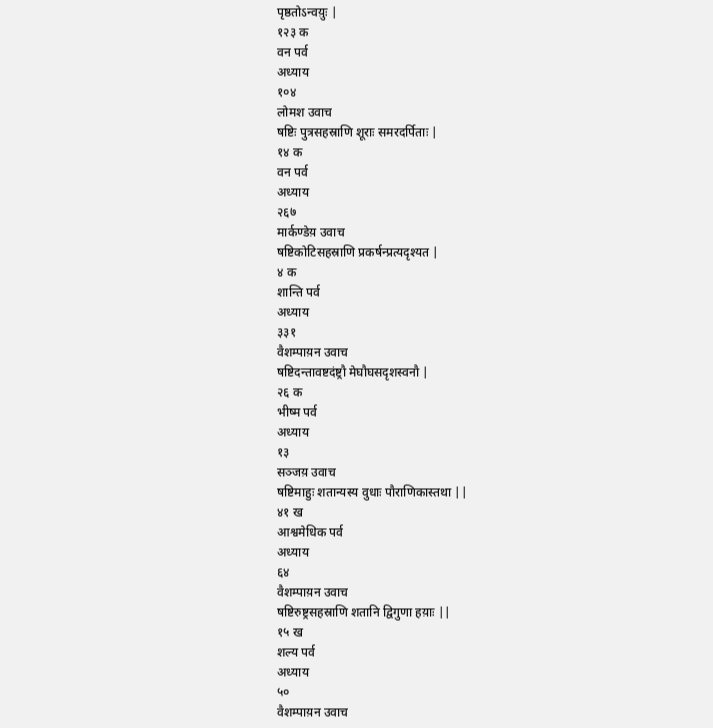पृष्ठतोऽन्वय़ुः |
१२३ क
वन पर्व
अध्याय
१०४
लोमश उवाच
षष्टिः पुत्रसहस्राणि शूराः समरदर्पिताः |
१४ क
वन पर्व
अध्याय
२६७
मार्कण्डेय़ उवाच
षष्टिकोटिसहस्राणि प्रकर्षन्प्रत्यदृश्यत |
४ क
शान्ति पर्व
अध्याय
३३१
वैशम्पाय़न उवाच
षष्टिदन्तावष्टदंष्ट्रौ मेघौघसदृशस्वनौ |
२६ क
भीष्म पर्व
अध्याय
१३
सञ्जय़ उवाच
षष्टिमाहुः शतान्यस्य वुधाः पौराणिकास्तथा ||
४१ ख
आश्वमेधिक पर्व
अध्याय
६४
वैशम्पाय़न उवाच
षष्टिरुष्ट्रसहस्राणि शतानि द्विगुणा हय़ाः ||
१५ ख
शल्य पर्व
अध्याय
५०
वैशम्पाय़न उवाच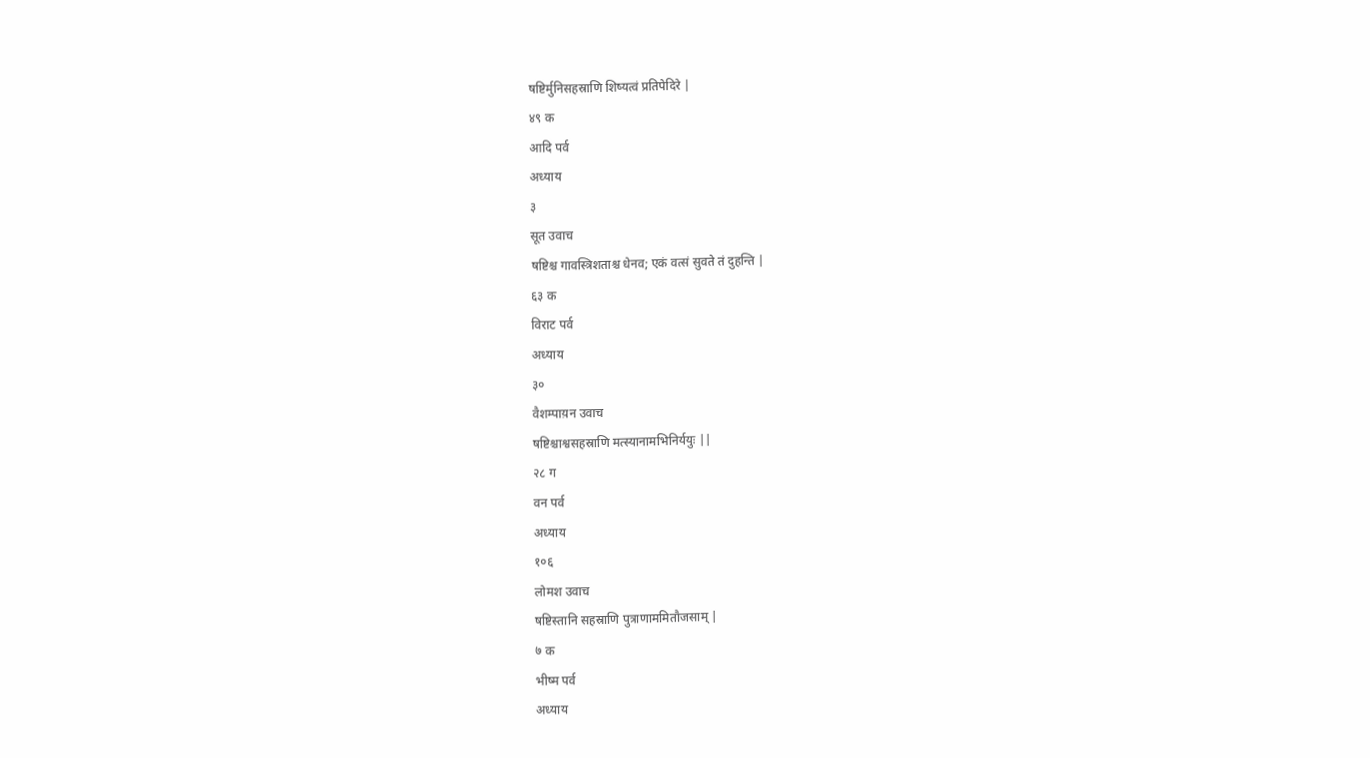षष्टिर्मुनिसहस्राणि शिष्यत्वं प्रतिपेदिरे |
४९ क
आदि पर्व
अध्याय
३
सूत उवाच
षष्टिश्च गावस्त्रिशताश्च धेनव; एकं वत्सं सुवते तं दुहन्ति |
६३ क
विराट पर्व
अध्याय
३०
वैशम्पाय़न उवाच
षष्टिश्चाश्वसहस्राणि मत्स्यानामभिनिर्ययुः ||
२८ ग
वन पर्व
अध्याय
१०६
लोमश उवाच
षष्टिस्तानि सहस्राणि पुत्राणाममितौजसाम् |
७ क
भीष्म पर्व
अध्याय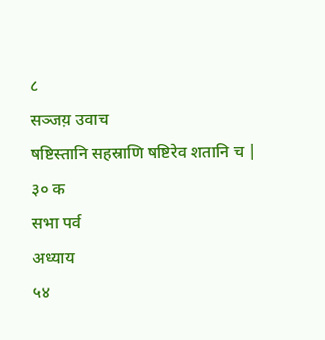८
सञ्जय़ उवाच
षष्टिस्तानि सहस्राणि षष्टिरेव शतानि च |
३० क
सभा पर्व
अध्याय
५४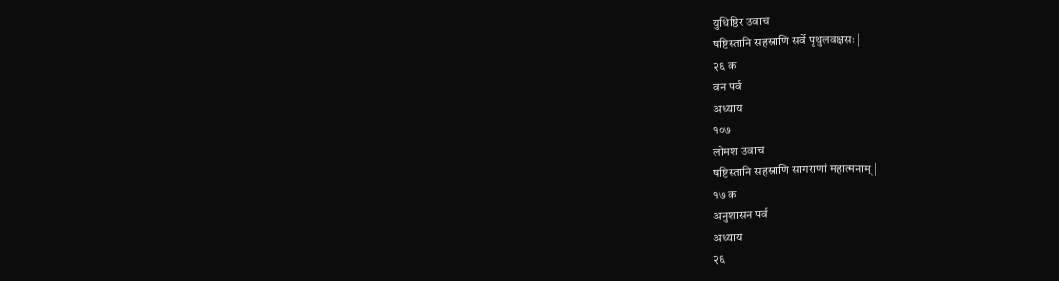युधिष्ठिर उवाच
षष्टिस्तानि सहस्राणि सर्वे पृथुलवक्षसः |
२६ क
वन पर्व
अध्याय
१०७
लोमश उवाच
षष्टिस्तानि सहस्राणि सागराणां महात्मनाम् |
१७ क
अनुशासन पर्व
अध्याय
२६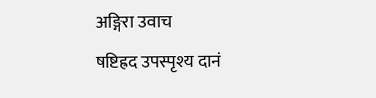अङ्गिरा उवाच
षष्टिह्रद उपस्पृश्य दानं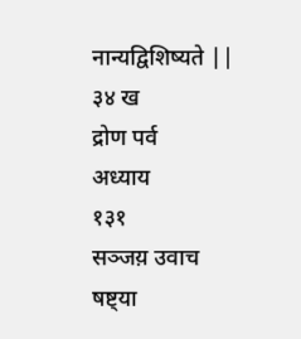नान्यद्विशिष्यते ||
३४ ख
द्रोण पर्व
अध्याय
१३१
सञ्जय़ उवाच
षष्ट्या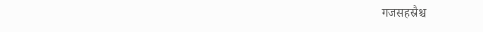गजसहस्रैश्च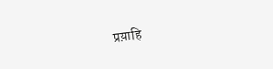प्रय़ाहि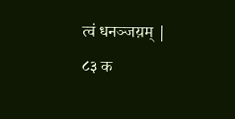त्वं धनञ्जय़म् |
८३ क